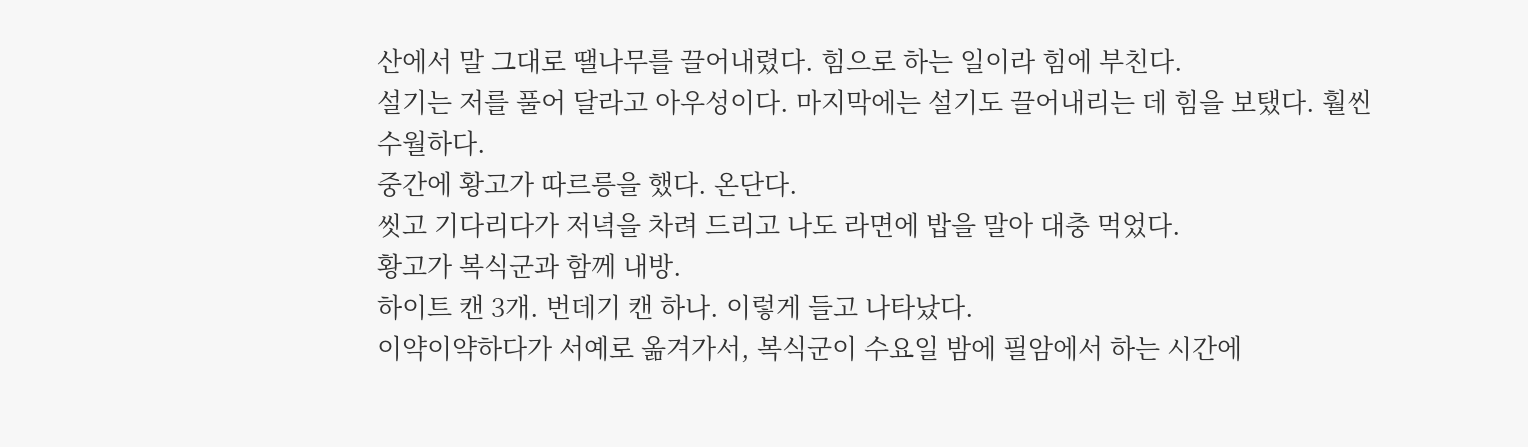산에서 말 그대로 땔나무를 끌어내렸다. 힘으로 하는 일이라 힘에 부친다.
설기는 저를 풀어 달라고 아우성이다. 마지막에는 설기도 끌어내리는 데 힘을 보탰다. 훨씬 수월하다.
중간에 황고가 따르릉을 했다. 온단다.
씻고 기다리다가 저녁을 차려 드리고 나도 라면에 밥을 말아 대충 먹었다.
황고가 복식군과 함께 내방.
하이트 캔 3개. 번데기 캔 하나. 이렇게 들고 나타났다.
이약이약하다가 서예로 옮겨가서, 복식군이 수요일 밤에 필암에서 하는 시간에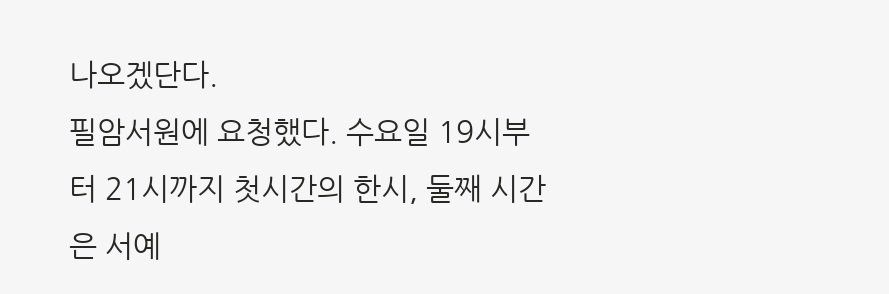나오겠단다.
필암서원에 요청했다. 수요일 19시부터 21시까지 첫시간의 한시, 둘째 시간은 서예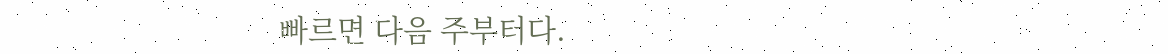빠르면 다음 주부터다.